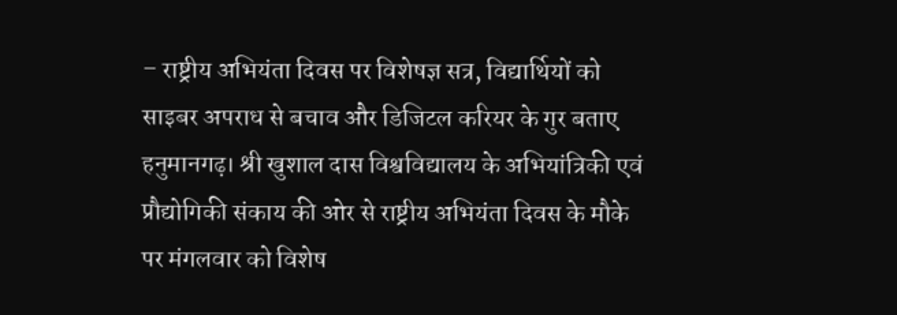– राष्ट्रीय अभियंता दिवस पर विशेषज्ञ सत्र, विद्यार्थियों को साइबर अपराध से बचाव और डिजिटल करियर के गुर बताए
हनुमानगढ़। श्री खुशाल दास विश्वविद्यालय के अभियांत्रिकी एवं प्रौद्योगिकी संकाय की ओर से राष्ट्रीय अभियंता दिवस के मौके पर मंगलवार को विशेष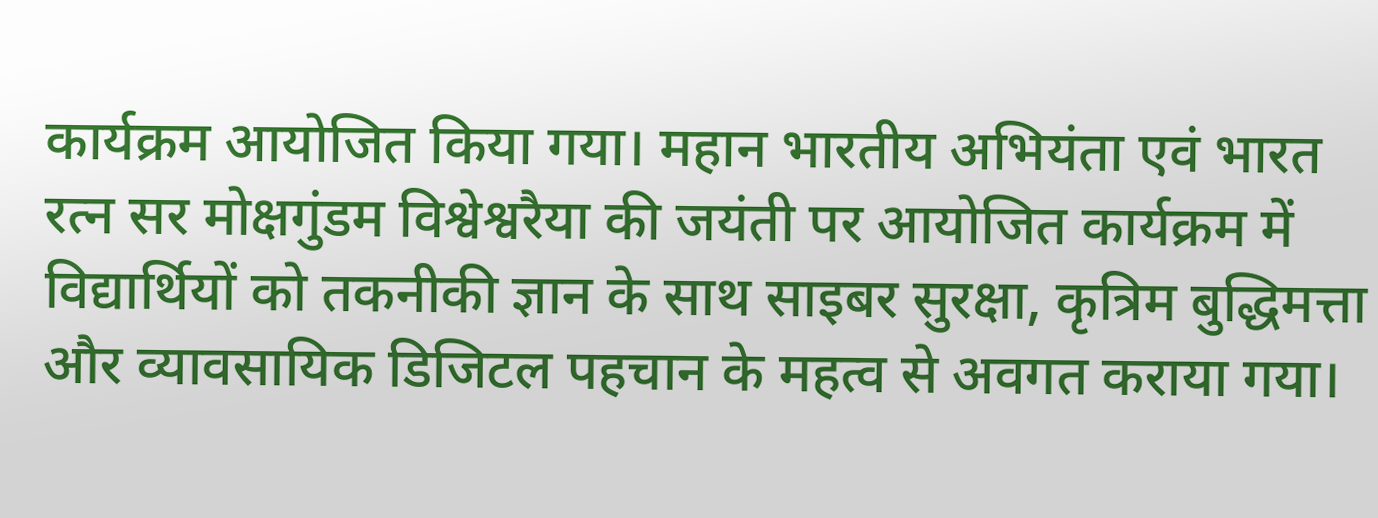कार्यक्रम आयोजित किया गया। महान भारतीय अभियंता एवं भारत रत्न सर मोक्षगुंडम विश्वेश्वरैया की जयंती पर आयोजित कार्यक्रम में विद्यार्थियों को तकनीकी ज्ञान के साथ साइबर सुरक्षा, कृत्रिम बुद्धिमत्ता और व्यावसायिक डिजिटल पहचान के महत्व से अवगत कराया गया।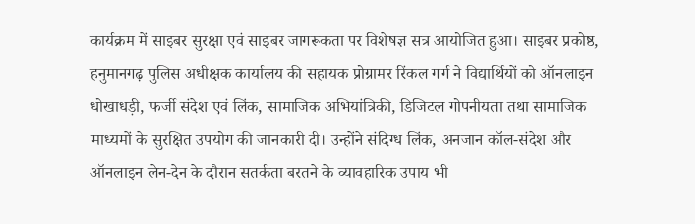कार्यक्रम में साइबर सुरक्षा एवं साइबर जागरूकता पर विशेषज्ञ सत्र आयोजित हुआ। साइबर प्रकोष्ठ, हनुमानगढ़ पुलिस अधीक्षक कार्यालय की सहायक प्रोग्रामर रिंकल गर्ग ने विद्यार्थियों को ऑनलाइन धोखाधड़ी, फर्जी संदेश एवं लिंक, सामाजिक अभियांत्रिकी, डिजिटल गोपनीयता तथा सामाजिक माध्यमों के सुरक्षित उपयोग की जानकारी दी। उन्होंने संदिग्ध लिंक, अनजान कॉल-संदेश और ऑनलाइन लेन-देन के दौरान सतर्कता बरतने के व्यावहारिक उपाय भी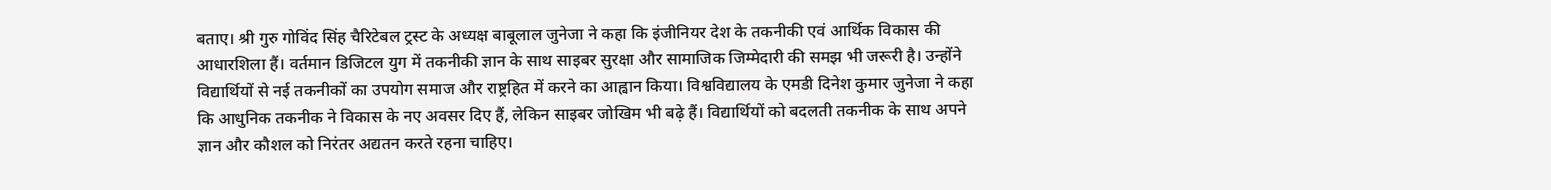बताए। श्री गुरु गोविंद सिंह चैरिटेबल ट्रस्ट के अध्यक्ष बाबूलाल जुनेजा ने कहा कि इंजीनियर देश के तकनीकी एवं आर्थिक विकास की आधारशिला हैं। वर्तमान डिजिटल युग में तकनीकी ज्ञान के साथ साइबर सुरक्षा और सामाजिक जिम्मेदारी की समझ भी जरूरी है। उन्होंने विद्यार्थियों से नई तकनीकों का उपयोग समाज और राष्ट्रहित में करने का आह्वान किया। विश्वविद्यालय के एमडी दिनेश कुमार जुनेजा ने कहा कि आधुनिक तकनीक ने विकास के नए अवसर दिए हैं, लेकिन साइबर जोखिम भी बढ़े हैं। विद्यार्थियों को बदलती तकनीक के साथ अपने ज्ञान और कौशल को निरंतर अद्यतन करते रहना चाहिए।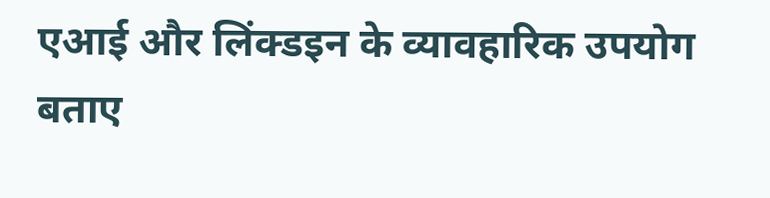एआई और लिंक्डइन के व्यावहारिक उपयोग बताए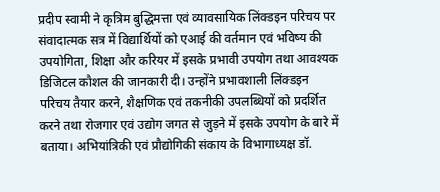प्रदीप स्वामी ने कृत्रिम बुद्धिमत्ता एवं व्यावसायिक लिंक्डइन परिचय पर संवादात्मक सत्र में विद्यार्थियों को एआई की वर्तमान एवं भविष्य की उपयोगिता, शिक्षा और करियर में इसके प्रभावी उपयोग तथा आवश्यक डिजिटल कौशल की जानकारी दी। उन्होंने प्रभावशाली लिंक्डइन परिचय तैयार करने, शैक्षणिक एवं तकनीकी उपलब्धियों को प्रदर्शित करने तथा रोजगार एवं उद्योग जगत से जुड़ने में इसके उपयोग के बारे में बताया। अभियांत्रिकी एवं प्रौद्योगिकी संकाय के विभागाध्यक्ष डॉ.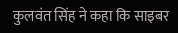कुलवंत सिंह ने कहा कि साइबर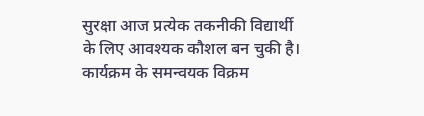सुरक्षा आज प्रत्येक तकनीकी विद्यार्थी के लिए आवश्यक कौशल बन चुकी है। कार्यक्रम के समन्वयक विक्रम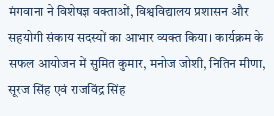मंगवाना ने विशेषज्ञ वक्ताओं, विश्वविद्यालय प्रशासन और सहयोगी संकाय सदस्यों का आभार व्यक्त किया। कार्यक्रम के सफल आयोजन में सुमित कुमार, मनोज जोशी, नितिन मीणा, सूरज सिंह एवं राजविंद्र सिंह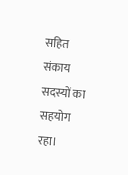सहित संकाय सदस्यों का सहयोग रहा।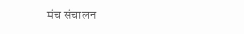मंच संचालन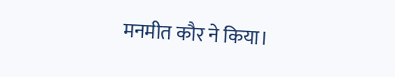मनमीत कौर ने किया।